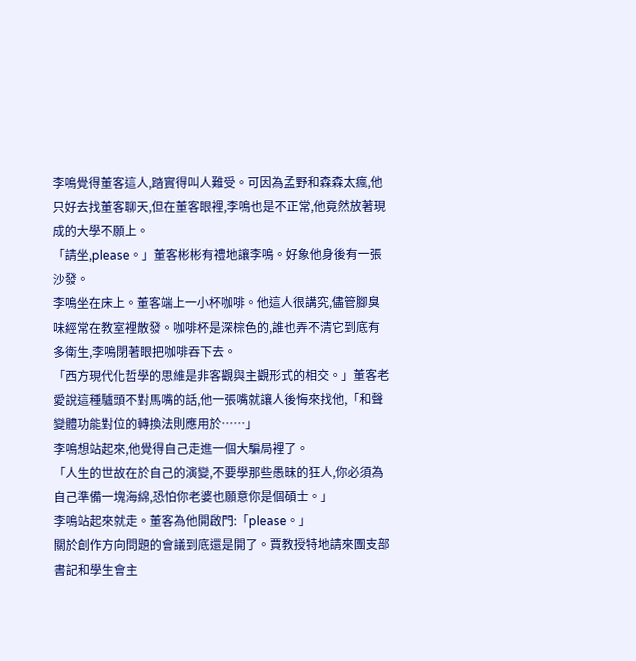李鳴覺得董客這人,踏實得叫人難受。可因為孟野和森森太瘋,他只好去找董客聊天,但在董客眼裡,李鳴也是不正常,他竟然放著現成的大學不願上。
「請坐,please。」董客彬彬有禮地讓李鳴。好象他身後有一張沙發。
李鳴坐在床上。董客端上一小杯咖啡。他這人很講究,儘管腳臭味經常在教室裡散發。咖啡杯是深棕色的,誰也弄不清它到底有多衛生,李鳴閉著眼把咖啡吞下去。
「西方現代化哲學的思維是非客觀與主觀形式的相交。」董客老愛說這種驢頭不對馬嘴的話,他一張嘴就讓人後悔來找他,「和聲變體功能對位的轉換法則應用於……」
李鳴想站起來,他覺得自己走進一個大騙局裡了。
「人生的世故在於自己的演變,不要學那些愚昧的狂人,你必須為自己準備一塊海綿,恐怕你老婆也願意你是個碩士。」
李鳴站起來就走。董客為他開啟門:「please。」
關於創作方向問題的會議到底還是開了。賈教授特地請來團支部書記和學生會主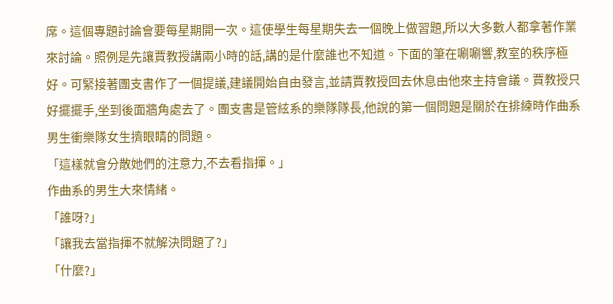席。這個專題討論會要每星期開一次。這使學生每星期失去一個晚上做習題,所以大多數人都拿著作業來討論。照例是先讓賈教授講兩小時的話,講的是什麼誰也不知道。下面的筆在唰唰響,教室的秩序極好。可緊接著團支書作了一個提議,建議開始自由發言,並請賈教授回去休息由他來主持會議。賈教授只好擺擺手,坐到後面牆角處去了。團支書是管絃系的樂隊隊長,他說的第一個問題是關於在排練時作曲系男生衝樂隊女生擠眼睛的問題。
「這樣就會分散她們的注意力,不去看指揮。」
作曲系的男生大來情緒。
「誰呀?」
「讓我去當指揮不就解決問題了?」
「什麼?」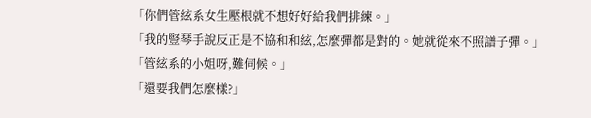「你們管絃系女生壓根就不想好好給我們排練。」
「我的豎琴手說反正是不協和和絃,怎麼彈都是對的。她就從來不照譜子彈。」
「管絃系的小姐呀,難伺候。」
「還要我們怎麼樣?」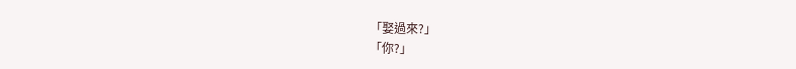「娶過來?」
「你?」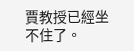賈教授已經坐不住了。